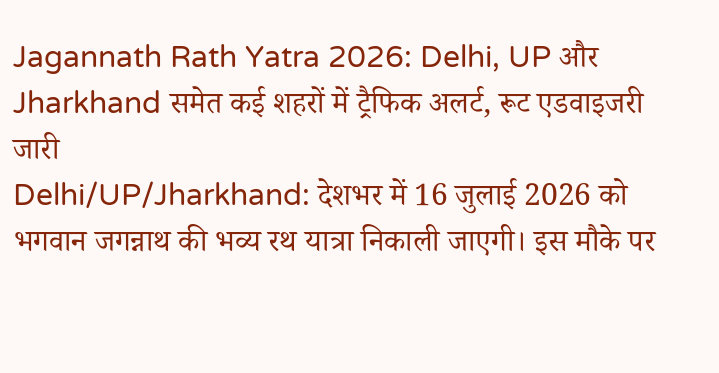Jagannath Rath Yatra 2026: Delhi, UP और Jharkhand समेत कई शहरों में ट्रैफिक अलर्ट, रूट एडवाइजरी जारी
Delhi/UP/Jharkhand: देशभर में 16 जुलाई 2026 को भगवान जगन्नाथ की भव्य रथ यात्रा निकाली जाएगी। इस मौके पर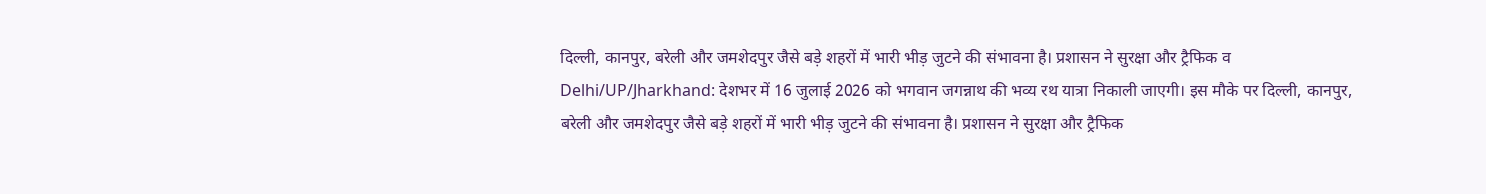दिल्ली, कानपुर, बरेली और जमशेदपुर जैसे बड़े शहरों में भारी भीड़ जुटने की संभावना है। प्रशासन ने सुरक्षा और ट्रैफिक व
Delhi/UP/Jharkhand: देशभर में 16 जुलाई 2026 को भगवान जगन्नाथ की भव्य रथ यात्रा निकाली जाएगी। इस मौके पर दिल्ली, कानपुर, बरेली और जमशेदपुर जैसे बड़े शहरों में भारी भीड़ जुटने की संभावना है। प्रशासन ने सुरक्षा और ट्रैफिक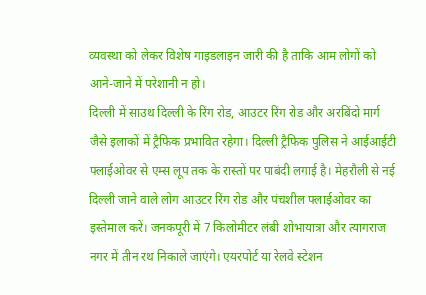व्यवस्था को लेकर विशेष गाइडलाइन जारी की है ताकि आम लोगों को आने-जाने में परेशानी न हो।
दिल्ली में साउथ दिल्ली के रिंग रोड, आउटर रिंग रोड और अरबिंदो मार्ग जैसे इलाकों में ट्रैफिक प्रभावित रहेगा। दिल्ली ट्रैफिक पुलिस ने आईआईटी फ्लाईओवर से एम्स लूप तक के रास्तों पर पाबंदी लगाई है। मेहरौली से नई दिल्ली जाने वाले लोग आउटर रिंग रोड और पंचशील फ्लाईओवर का इस्तेमाल करें। जनकपूरी में 7 किलोमीटर लंबी शोभायात्रा और त्यागराज नगर में तीन रथ निकाले जाएंगे। एयरपोर्ट या रेलवे स्टेशन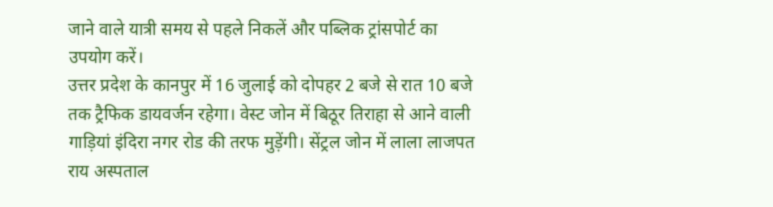जाने वाले यात्री समय से पहले निकलें और पब्लिक ट्रांसपोर्ट का उपयोग करें।
उत्तर प्रदेश के कानपुर में 16 जुलाई को दोपहर 2 बजे से रात 10 बजे तक ट्रैफिक डायवर्जन रहेगा। वेस्ट जोन में बिठूर तिराहा से आने वाली गाड़ियां इंदिरा नगर रोड की तरफ मुड़ेंगी। सेंट्रल जोन में लाला लाजपत राय अस्पताल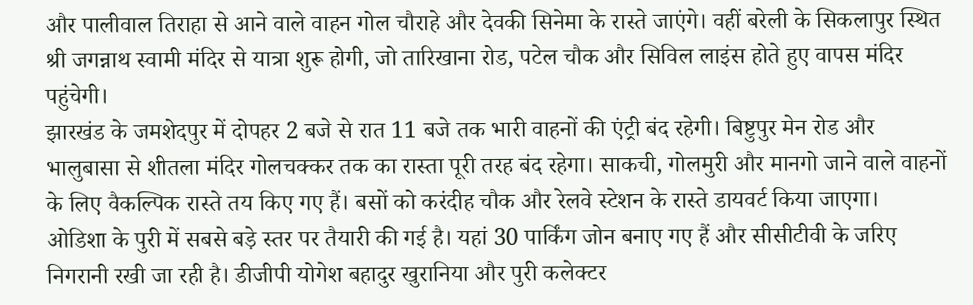और पालीवाल तिराहा से आने वाले वाहन गोल चौराहे और देवकी सिनेमा के रास्ते जाएंगे। वहीं बरेली के सिकलापुर स्थित श्री जगन्नाथ स्वामी मंदिर से यात्रा शुरू होगी, जो तारिखाना रोड, पटेल चौक और सिविल लाइंस होते हुए वापस मंदिर पहुंचेगी।
झारखंड के जमशेदपुर में दोपहर 2 बजे से रात 11 बजे तक भारी वाहनों की एंट्री बंद रहेगी। बिष्टुपुर मेन रोड और भालुबासा से शीतला मंदिर गोलचक्कर तक का रास्ता पूरी तरह बंद रहेगा। साकची, गोलमुरी और मानगो जाने वाले वाहनों के लिए वैकल्पिक रास्ते तय किए गए हैं। बसों को करंदीह चौक और रेलवे स्टेशन के रास्ते डायवर्ट किया जाएगा।
ओडिशा के पुरी में सबसे बड़े स्तर पर तैयारी की गई है। यहां 30 पार्किंग जोन बनाए गए हैं और सीसीटीवी के जरिए निगरानी रखी जा रही है। डीजीपी योगेश बहादुर खुरानिया और पुरी कलेक्टर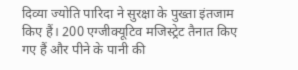दिव्या ज्योति पारिदा ने सुरक्षा के पुख्ता इंतजाम किए हैं। 200 एग्जीक्यूटिव मजिस्ट्रेट तैनात किए गए हैं और पीने के पानी की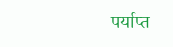पर्याप्त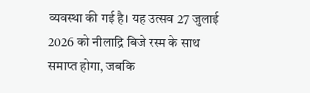व्यवस्था की गई है। यह उत्सव 27 जुलाई 2026 को नीलाद्रि बिजे रस्म के साथ समाप्त होगा, जबकि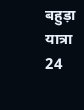बहुड़ा यात्रा 24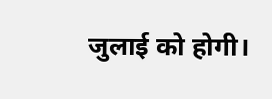जुलाई को होगी।